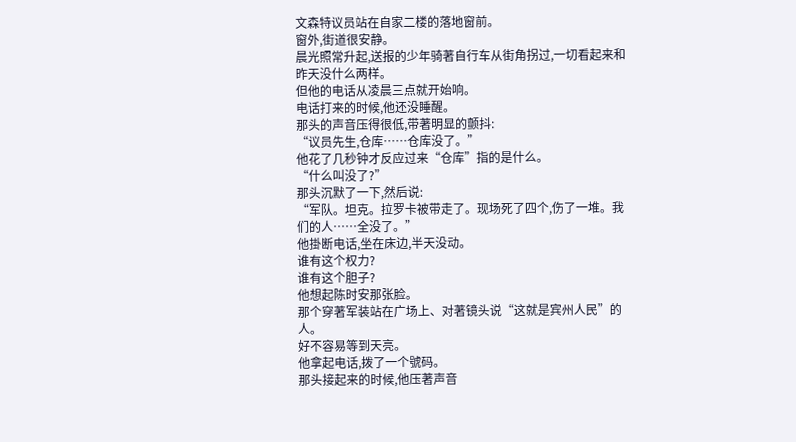文森特议员站在自家二楼的落地窗前。
窗外,街道很安静。
晨光照常升起,送报的少年骑著自行车从街角拐过,一切看起来和昨天没什么两样。
但他的电话从凌晨三点就开始响。
电话打来的时候,他还没睡醒。
那头的声音压得很低,带著明显的颤抖:
“议员先生,仓库……仓库没了。”
他花了几秒钟才反应过来“仓库”指的是什么。
“什么叫没了?”
那头沉默了一下,然后说:
“军队。坦克。拉罗卡被带走了。现场死了四个,伤了一堆。我们的人……全没了。”
他掛断电话,坐在床边,半天没动。
谁有这个权力?
谁有这个胆子?
他想起陈时安那张脸。
那个穿著军装站在广场上、对著镜头说“这就是宾州人民”的人。
好不容易等到天亮。
他拿起电话,拨了一个號码。
那头接起来的时候,他压著声音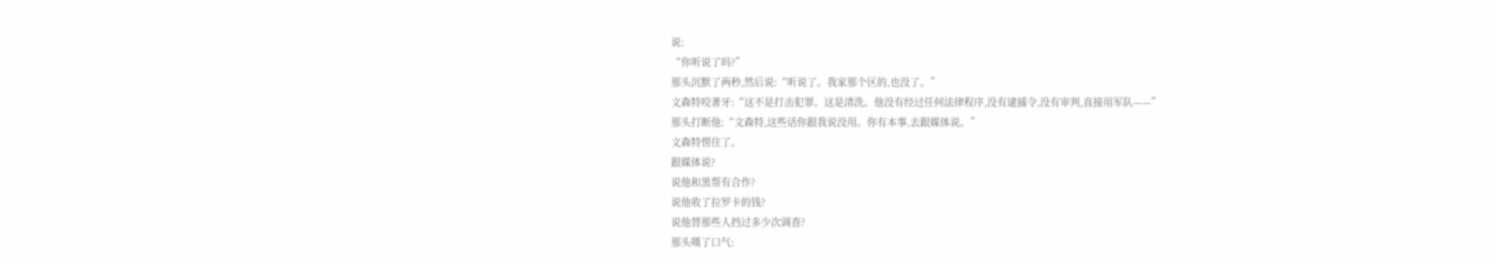说:
“你听说了吗?”
那头沉默了两秒,然后说:“听说了。我家那个区的,也没了。”
文森特咬著牙:“这不是打击犯罪。这是清洗。他没有经过任何法律程序,没有逮捕令,没有审判,直接用军队——”
那头打断他:“文森特,这些话你跟我说没用。你有本事,去跟媒体说。”
文森特愣住了。
跟媒体说?
说他和黑帮有合作?
说他收了拉罗卡的钱?
说他替那些人挡过多少次调查?
那头嘆了口气: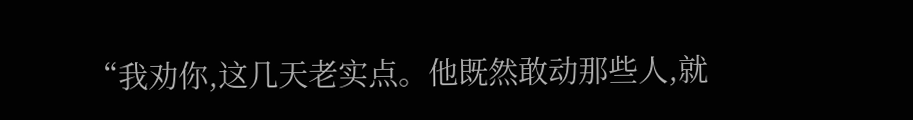“我劝你,这几天老实点。他既然敢动那些人,就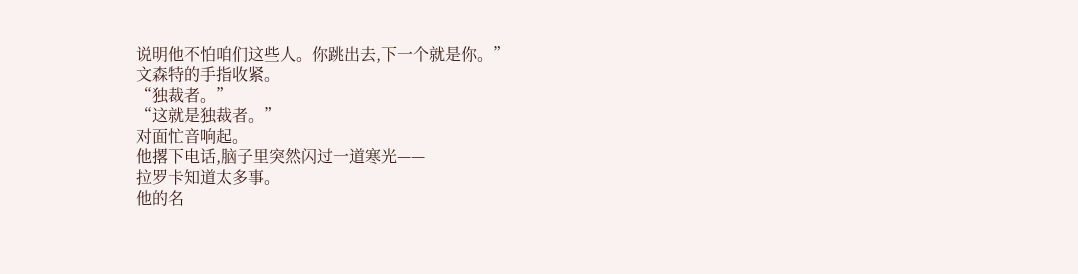说明他不怕咱们这些人。你跳出去,下一个就是你。”
文森特的手指收紧。
“独裁者。”
“这就是独裁者。”
对面忙音响起。
他撂下电话,脑子里突然闪过一道寒光——
拉罗卡知道太多事。
他的名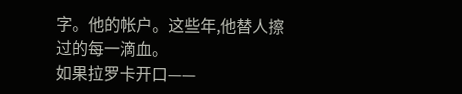字。他的帐户。这些年,他替人擦过的每一滴血。
如果拉罗卡开口——